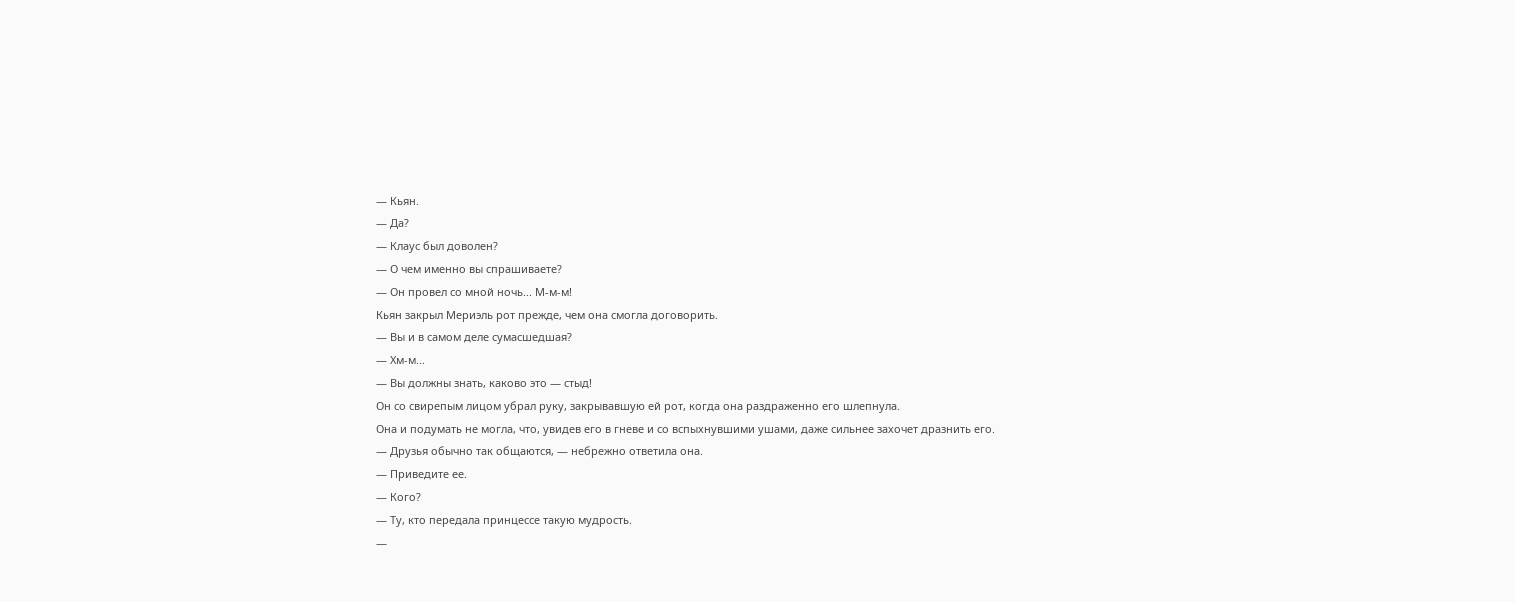— Кьян.
— Да?
— Клаус был доволен?
— О чем именно вы спрашиваете?
— Он провел со мной ночь... М-м-м!
Кьян закрыл Мериэль рот прежде, чем она смогла договорить.
— Вы и в самом деле сумасшедшая?
— Хм-м...
— Вы должны знать, каково это — стыд!
Он со свирепым лицом убрал руку, закрывавшую ей рот, когда она раздраженно его шлепнула.
Она и подумать не могла, что, увидев его в гневе и со вспыхнувшими ушами, даже сильнее захочет дразнить его.
— Друзья обычно так общаются, — небрежно ответила она.
— Приведите ее.
— Кого?
— Ту, кто передала принцессе такую мудрость.
—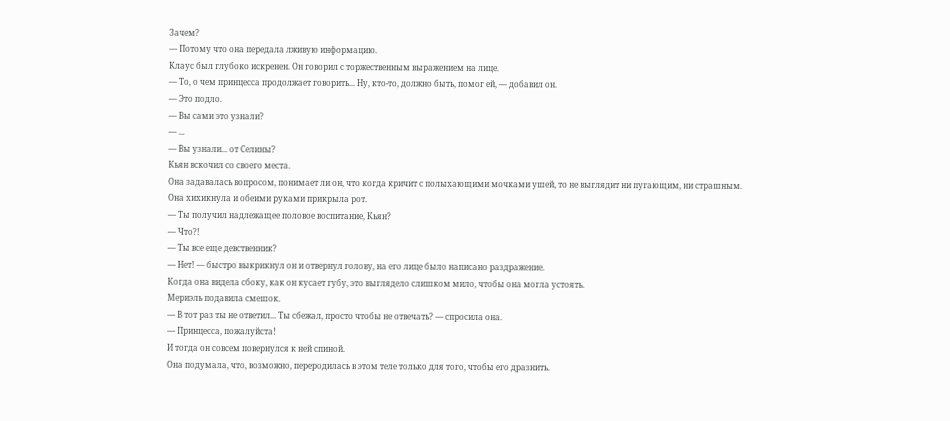Зачем?
— Потому что она передала лживую информацию.
Клаус был глубоко искренен. Он говорил с торжественным выражением на лице.
— То, о чем принцесса продолжает говорить... Ну, кто-то, должно быть, помог ей, — добавил он.
— Это подло.
— Вы сами это узнали?
— ...
— Вы узнали... от Селины?
Кьян вскочил со своего места.
Она задавалась вопросом, понимает ли он, что когда кричит с полыхающими мочками ушей, то не выглядит ни пугающим, ни страшным.
Она хихикнула и обеими руками прикрыла рот.
— Ты получил надлежащее половое воспитание, Кьян?
— Что?!
— Ты все еще девственник?
— Нет! — быстро выкрикнул он и отвернул голову, на его лице было написано раздражение.
Когда она видела сбоку, как он кусает губу, это выглядело слишком мило, чтобы она могла устоять.
Мериэль подавила смешок.
— В тот раз ты не ответил... Ты сбежал, просто чтобы не отвечать? — спросила она.
— Принцесса, пожалуйста!
И тогда он совсем повернулся к ней спиной.
Она подумала, что, возможно, переродилась в этом теле только для того, чтобы его дразнить.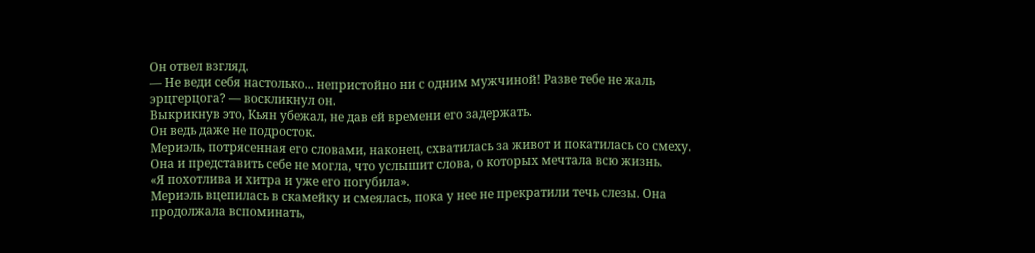Он отвел взгляд.
— Не веди себя настолько... непристойно ни с одним мужчиной! Разве тебе не жаль эрцгерцога? — воскликнул он.
Выкрикнув это, Кьян убежал, не дав ей времени его задержать.
Он ведь даже не подросток.
Мериэль, потрясенная его словами, наконец, схватилась за живот и покатилась со смеху.
Она и представить себе не могла, что услышит слова, о которых мечтала всю жизнь.
«Я похотлива и хитра и уже его погубила».
Мериэль вцепилась в скамейку и смеялась, пока у нее не прекратили течь слезы. Она продолжала вспоминать,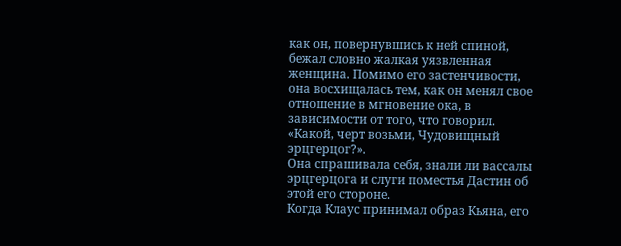как он, повернувшись к ней спиной, бежал словно жалкая уязвленная женщина. Помимо его застенчивости, она восхищалась тем, как он менял свое отношение в мгновение ока, в зависимости от того, что говорил.
«Какой, черт возьми, Чудовищный эрцгерцог?».
Она спрашивала себя, знали ли вассалы эрцгерцога и слуги поместья Дастин об этой его стороне.
Когда Клаус принимал образ Кьяна, его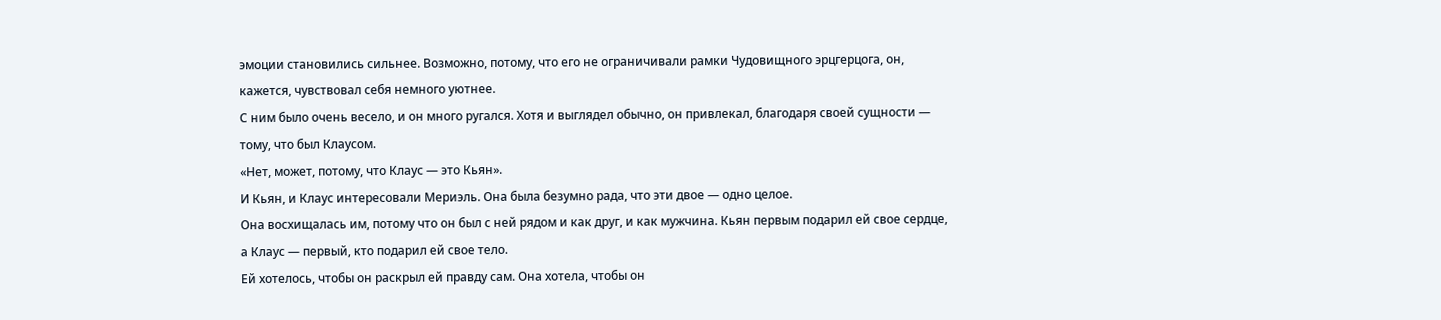эмоции становились сильнее. Возможно, потому, что его не ограничивали рамки Чудовищного эрцгерцога, он, кажется, чувствовал себя немного уютнее.
С ним было очень весело, и он много ругался. Хотя и выглядел обычно, он привлекал, благодаря своей сущности — тому, что был Клаусом.
«Нет, может, потому, что Клаус — это Кьян».
И Кьян, и Клаус интересовали Мериэль. Она была безумно рада, что эти двое — одно целое.
Она восхищалась им, потому что он был с ней рядом и как друг, и как мужчина. Кьян первым подарил ей свое сердце, а Клаус — первый, кто подарил ей свое тело.
Ей хотелось, чтобы он раскрыл ей правду сам. Она хотела, чтобы он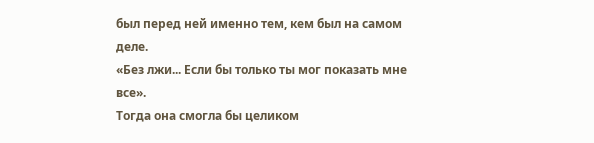был перед ней именно тем, кем был на самом деле.
«Без лжи... Если бы только ты мог показать мне все».
Тогда она смогла бы целиком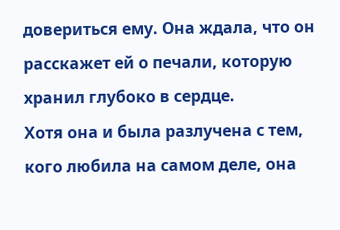довериться ему. Она ждала, что он расскажет ей о печали, которую хранил глубоко в сердце.
Хотя она и была разлучена с тем, кого любила на самом деле, она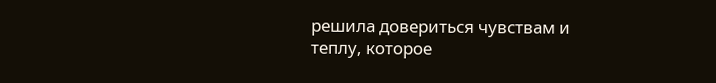решила довериться чувствам и теплу, которое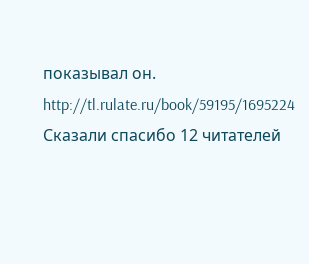показывал он.
http://tl.rulate.ru/book/59195/1695224
Сказали спасибо 12 читателей